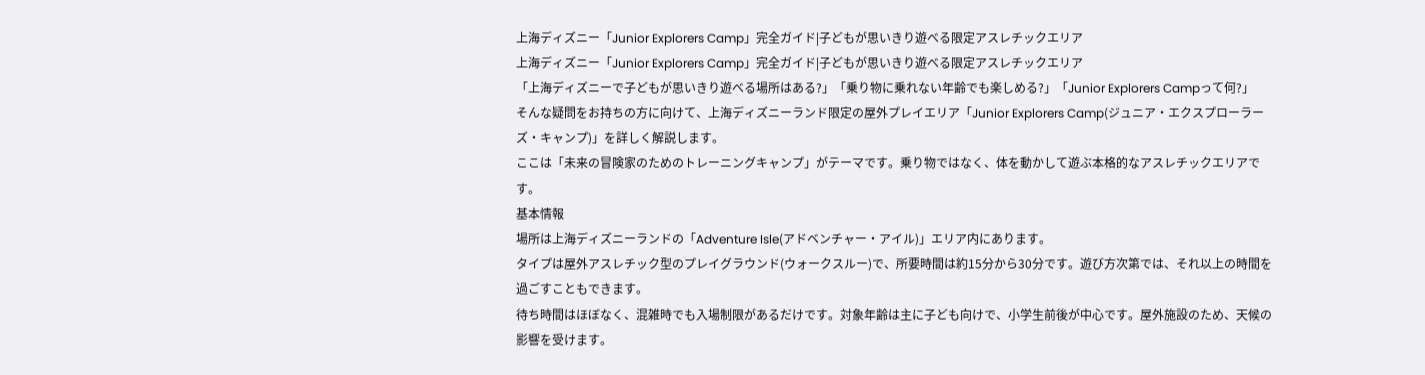上海ディズニー「Junior Explorers Camp」完全ガイド|子どもが思いきり遊べる限定アスレチックエリア
上海ディズニー「Junior Explorers Camp」完全ガイド|子どもが思いきり遊べる限定アスレチックエリア
「上海ディズニーで子どもが思いきり遊べる場所はある?」「乗り物に乗れない年齢でも楽しめる?」「Junior Explorers Campって何?」
そんな疑問をお持ちの方に向けて、上海ディズニーランド限定の屋外プレイエリア「Junior Explorers Camp(ジュニア・エクスプローラーズ・キャンプ)」を詳しく解説します。
ここは「未来の冒険家のためのトレーニングキャンプ」がテーマです。乗り物ではなく、体を動かして遊ぶ本格的なアスレチックエリアです。
基本情報
場所は上海ディズニーランドの「Adventure Isle(アドベンチャー・アイル)」エリア内にあります。
タイプは屋外アスレチック型のプレイグラウンド(ウォークスルー)で、所要時間は約15分から30分です。遊び方次第では、それ以上の時間を過ごすこともできます。
待ち時間はほぼなく、混雑時でも入場制限があるだけです。対象年齢は主に子ども向けで、小学生前後が中心です。屋外施設のため、天候の影響を受けます。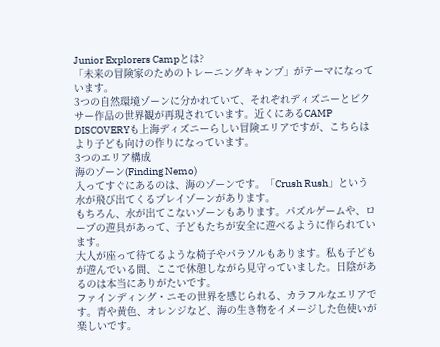Junior Explorers Campとは?
「未来の冒険家のためのトレーニングキャンプ」がテーマになっています。
3つの自然環境ゾーンに分かれていて、それぞれディズニーとピクサー作品の世界観が再現されています。近くにあるCAMP DISCOVERYも上海ディズニーらしい冒険エリアですが、こちらはより子ども向けの作りになっています。
3つのエリア構成
海のゾーン(Finding Nemo)
入ってすぐにあるのは、海のゾーンです。「Crush Rush」という水が飛び出てくるプレイゾーンがあります。
もちろん、水が出てこないゾーンもあります。パズルゲームや、ロープの遊具があって、子どもたちが安全に遊べるように作られています。
大人が座って待てるような椅子やパラソルもあります。私も子どもが遊んでいる間、ここで休憩しながら見守っていました。日陰があるのは本当にありがたいです。
ファインディング・ニモの世界を感じられる、カラフルなエリアです。青や黄色、オレンジなど、海の生き物をイメージした色使いが楽しいです。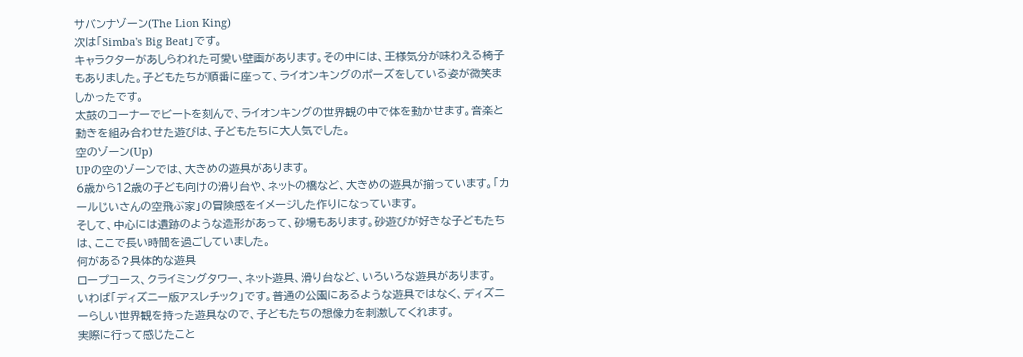サバンナゾーン(The Lion King)
次は「Simba's Big Beat」です。
キャラクターがあしらわれた可愛い壁画があります。その中には、王様気分が味わえる椅子もありました。子どもたちが順番に座って、ライオンキングのポーズをしている姿が微笑ましかったです。
太鼓のコーナーでビートを刻んで、ライオンキングの世界観の中で体を動かせます。音楽と動きを組み合わせた遊びは、子どもたちに大人気でした。
空のゾーン(Up)
UPの空のゾーンでは、大きめの遊具があります。
6歳から12歳の子ども向けの滑り台や、ネットの橋など、大きめの遊具が揃っています。「カールじいさんの空飛ぶ家」の冒険感をイメージした作りになっています。
そして、中心には遺跡のような造形があって、砂場もあります。砂遊びが好きな子どもたちは、ここで長い時間を過ごしていました。
何がある?具体的な遊具
ロープコース、クライミングタワー、ネット遊具、滑り台など、いろいろな遊具があります。
いわば「ディズニー版アスレチック」です。普通の公園にあるような遊具ではなく、ディズニーらしい世界観を持った遊具なので、子どもたちの想像力を刺激してくれます。
実際に行って感じたこと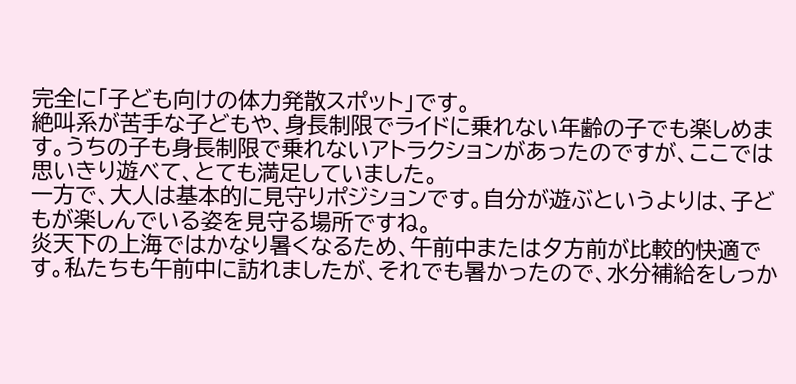完全に「子ども向けの体力発散スポット」です。
絶叫系が苦手な子どもや、身長制限でライドに乗れない年齢の子でも楽しめます。うちの子も身長制限で乗れないアトラクションがあったのですが、ここでは思いきり遊べて、とても満足していました。
一方で、大人は基本的に見守りポジションです。自分が遊ぶというよりは、子どもが楽しんでいる姿を見守る場所ですね。
炎天下の上海ではかなり暑くなるため、午前中または夕方前が比較的快適です。私たちも午前中に訪れましたが、それでも暑かったので、水分補給をしっか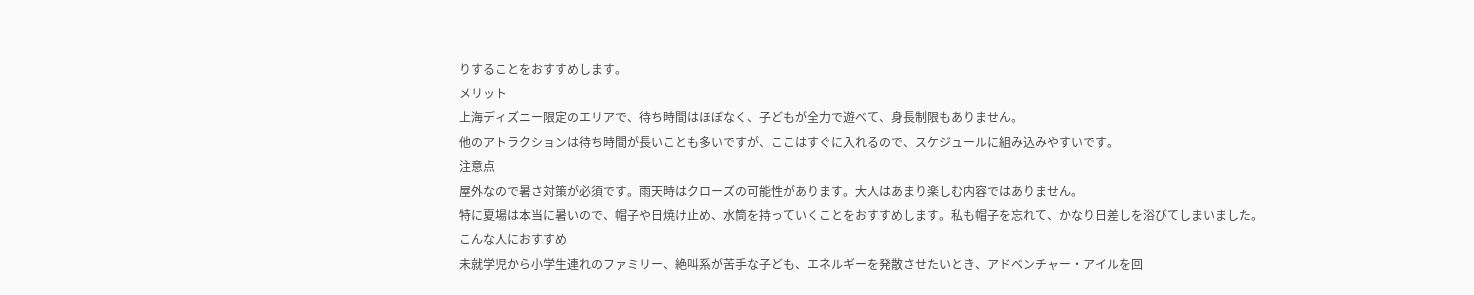りすることをおすすめします。
メリット
上海ディズニー限定のエリアで、待ち時間はほぼなく、子どもが全力で遊べて、身長制限もありません。
他のアトラクションは待ち時間が長いことも多いですが、ここはすぐに入れるので、スケジュールに組み込みやすいです。
注意点
屋外なので暑さ対策が必須です。雨天時はクローズの可能性があります。大人はあまり楽しむ内容ではありません。
特に夏場は本当に暑いので、帽子や日焼け止め、水筒を持っていくことをおすすめします。私も帽子を忘れて、かなり日差しを浴びてしまいました。
こんな人におすすめ
未就学児から小学生連れのファミリー、絶叫系が苦手な子ども、エネルギーを発散させたいとき、アドベンチャー・アイルを回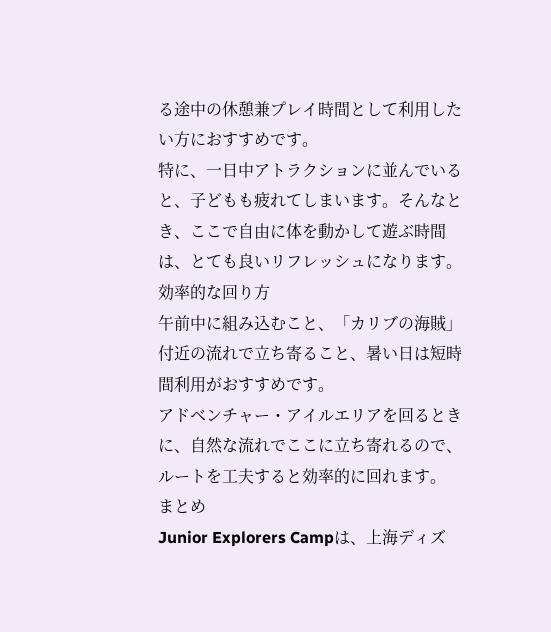る途中の休憩兼プレイ時間として利用したい方におすすめです。
特に、一日中アトラクションに並んでいると、子どもも疲れてしまいます。そんなとき、ここで自由に体を動かして遊ぶ時間は、とても良いリフレッシュになります。
効率的な回り方
午前中に組み込むこと、「カリブの海賊」付近の流れで立ち寄ること、暑い日は短時間利用がおすすめです。
アドベンチャー・アイルエリアを回るときに、自然な流れでここに立ち寄れるので、ルートを工夫すると効率的に回れます。
まとめ
Junior Explorers Campは、上海ディズ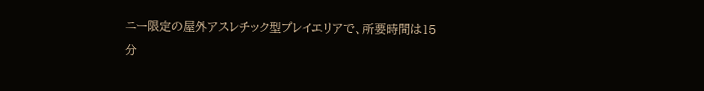ニー限定の屋外アスレチック型プレイエリアで、所要時間は15分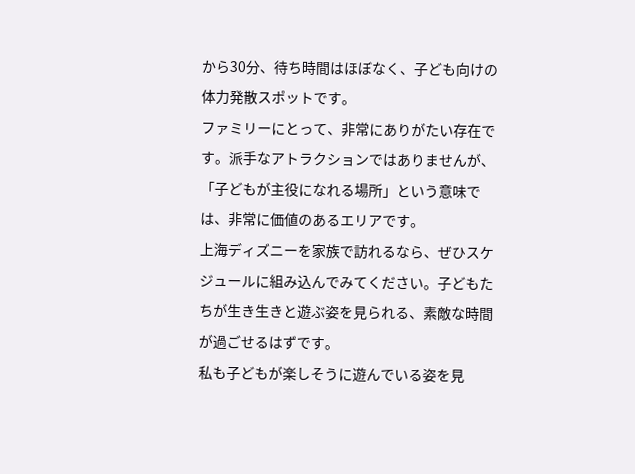から30分、待ち時間はほぼなく、子ども向けの体力発散スポットです。
ファミリーにとって、非常にありがたい存在です。派手なアトラクションではありませんが、「子どもが主役になれる場所」という意味では、非常に価値のあるエリアです。
上海ディズニーを家族で訪れるなら、ぜひスケジュールに組み込んでみてください。子どもたちが生き生きと遊ぶ姿を見られる、素敵な時間が過ごせるはずです。
私も子どもが楽しそうに遊んでいる姿を見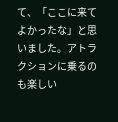て、「ここに来てよかったな」と思いました。アトラクションに乗るのも楽しい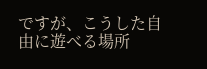ですが、こうした自由に遊べる場所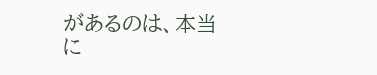があるのは、本当に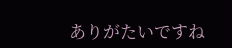ありがたいですね